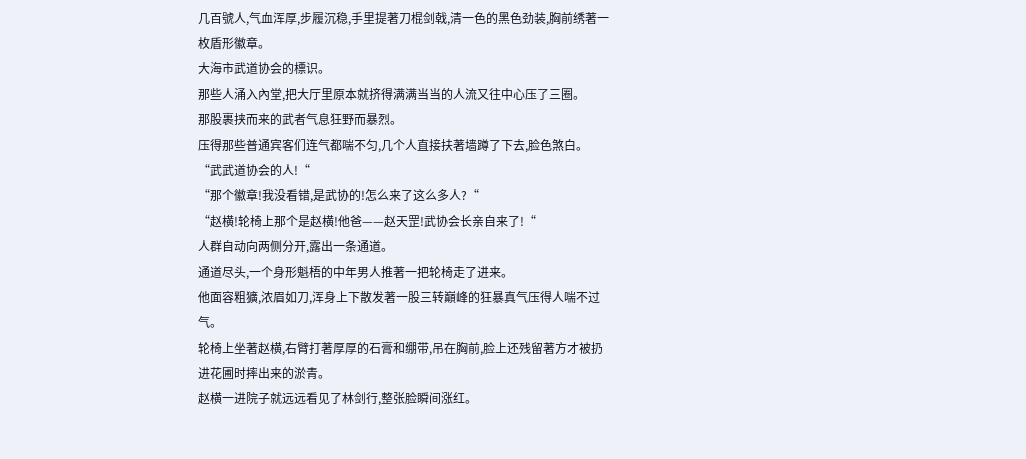几百號人,气血浑厚,步履沉稳,手里提著刀棍剑戟,清一色的黑色劲装,胸前绣著一枚盾形徽章。
大海市武道协会的標识。
那些人涌入內堂,把大厅里原本就挤得满满当当的人流又往中心压了三圈。
那股裹挟而来的武者气息狂野而暴烈。
压得那些普通宾客们连气都喘不匀,几个人直接扶著墙蹲了下去,脸色煞白。
“武武道协会的人!“
“那个徽章!我没看错,是武协的!怎么来了这么多人?“
“赵横!轮椅上那个是赵横!他爸——赵天罡!武协会长亲自来了!“
人群自动向两侧分开,露出一条通道。
通道尽头,一个身形魁梧的中年男人推著一把轮椅走了进来。
他面容粗獷,浓眉如刀,浑身上下散发著一股三转巔峰的狂暴真气压得人喘不过气。
轮椅上坐著赵横,右臂打著厚厚的石膏和绷带,吊在胸前,脸上还残留著方才被扔进花圃时摔出来的淤青。
赵横一进院子就远远看见了林剑行,整张脸瞬间涨红。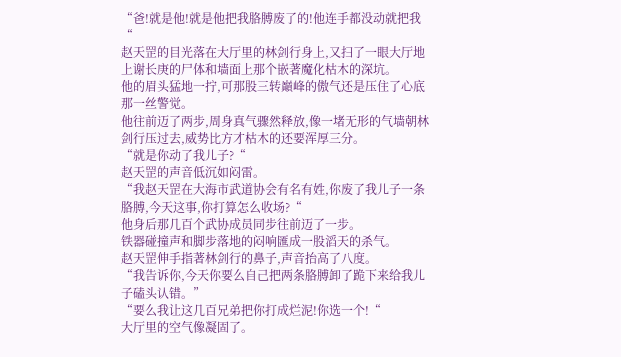“爸!就是他!就是他把我胳膊废了的!他连手都没动就把我“
赵天罡的目光落在大厅里的林剑行身上,又扫了一眼大厅地上谢长庚的尸体和墙面上那个嵌著魔化枯木的深坑。
他的眉头猛地一拧,可那股三转巔峰的傲气还是压住了心底那一丝警觉。
他往前迈了两步,周身真气骤然释放,像一堵无形的气墙朝林剑行压过去,威势比方才枯木的还要浑厚三分。
“就是你动了我儿子?“
赵天罡的声音低沉如闷雷。
“我赵天罡在大海市武道协会有名有姓,你废了我儿子一条胳膊,今天这事,你打算怎么收场?“
他身后那几百个武协成员同步往前迈了一步。
铁器碰撞声和脚步落地的闷响匯成一股滔天的杀气。
赵天罡伸手指著林剑行的鼻子,声音抬高了八度。
“我告诉你,今天你要么自己把两条胳膊卸了跪下来给我儿子磕头认错。”
“要么我让这几百兄弟把你打成烂泥!你选一个!“
大厅里的空气像凝固了。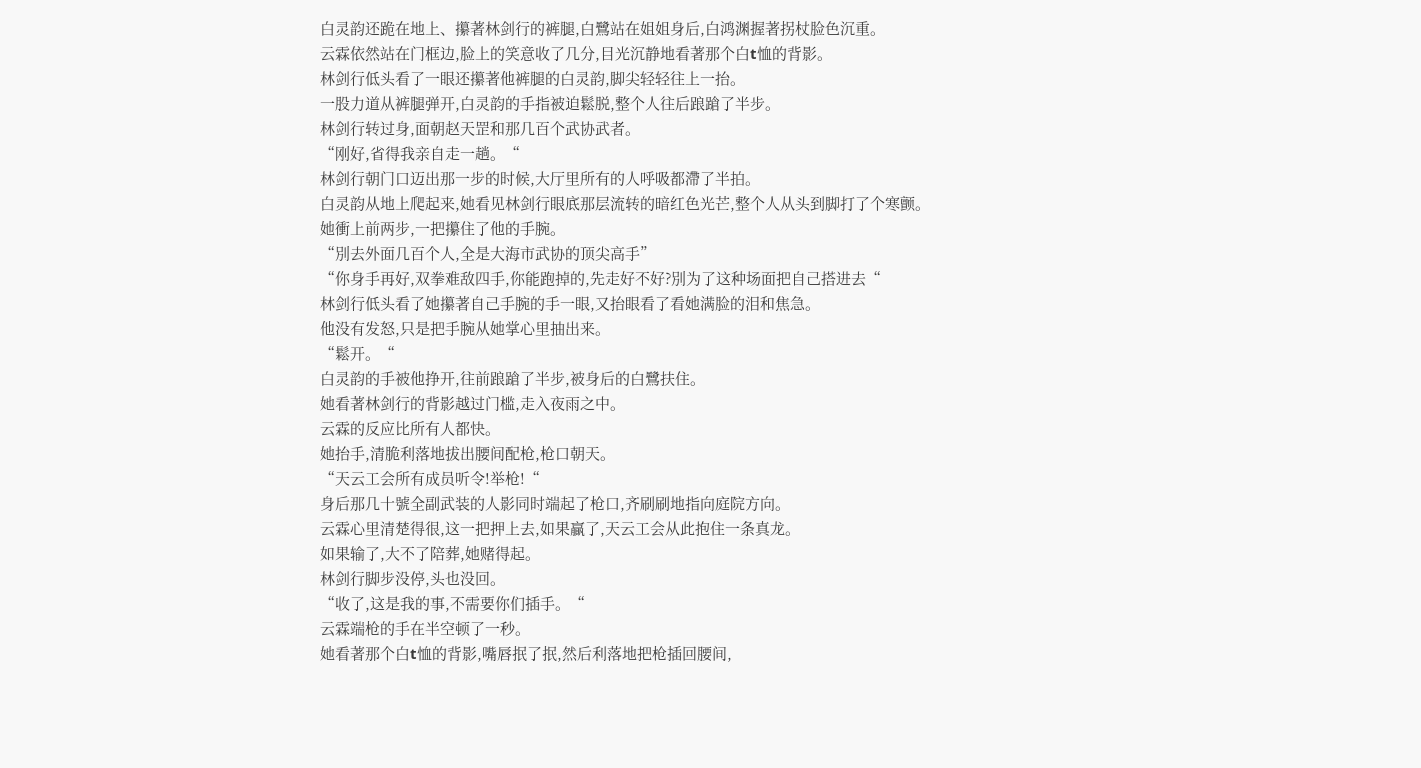白灵韵还跪在地上、攥著林剑行的裤腿,白鷺站在姐姐身后,白鸿渊握著拐杖脸色沉重。
云霖依然站在门框边,脸上的笑意收了几分,目光沉静地看著那个白t恤的背影。
林剑行低头看了一眼还攥著他裤腿的白灵韵,脚尖轻轻往上一抬。
一股力道从裤腿弹开,白灵韵的手指被迫鬆脱,整个人往后踉蹌了半步。
林剑行转过身,面朝赵天罡和那几百个武协武者。
“刚好,省得我亲自走一趟。“
林剑行朝门口迈出那一步的时候,大厅里所有的人呼吸都滯了半拍。
白灵韵从地上爬起来,她看见林剑行眼底那层流转的暗红色光芒,整个人从头到脚打了个寒颤。
她衝上前两步,一把攥住了他的手腕。
“別去外面几百个人,全是大海市武协的顶尖高手”
“你身手再好,双拳难敌四手,你能跑掉的,先走好不好?別为了这种场面把自己搭进去“
林剑行低头看了她攥著自己手腕的手一眼,又抬眼看了看她满脸的泪和焦急。
他没有发怒,只是把手腕从她掌心里抽出来。
“鬆开。“
白灵韵的手被他挣开,往前踉蹌了半步,被身后的白鷺扶住。
她看著林剑行的背影越过门槛,走入夜雨之中。
云霖的反应比所有人都快。
她抬手,清脆利落地拔出腰间配枪,枪口朝天。
“天云工会所有成员听令!举枪!“
身后那几十號全副武装的人影同时端起了枪口,齐刷刷地指向庭院方向。
云霖心里清楚得很,这一把押上去,如果贏了,天云工会从此抱住一条真龙。
如果输了,大不了陪葬,她赌得起。
林剑行脚步没停,头也没回。
“收了,这是我的事,不需要你们插手。“
云霖端枪的手在半空顿了一秒。
她看著那个白t恤的背影,嘴唇抿了抿,然后利落地把枪插回腰间,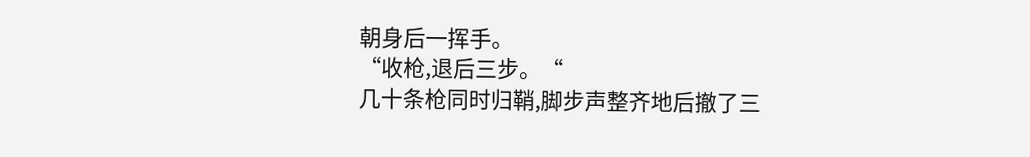朝身后一挥手。
“收枪,退后三步。“
几十条枪同时归鞘,脚步声整齐地后撤了三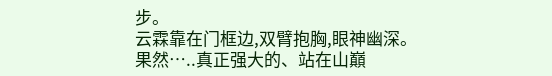步。
云霖靠在门框边,双臂抱胸,眼神幽深。
果然…..真正强大的、站在山巔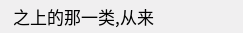之上的那一类,从来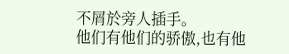不屑於旁人插手。
他们有他们的骄傲,也有他